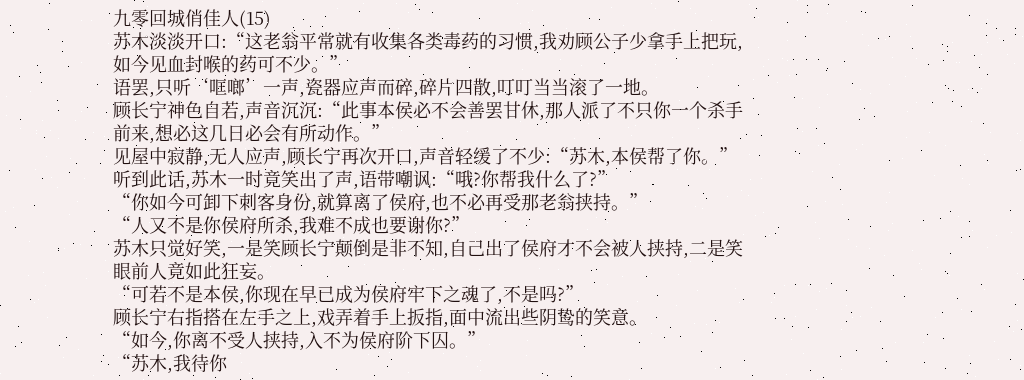九零回城俏佳人(15)
苏木淡淡开口:“这老翁平常就有收集各类毒药的习惯,我劝顾公子少拿手上把玩,如今见血封喉的药可不少。”
语罢,只听‘哐啷’一声,瓷器应声而碎,碎片四散,叮叮当当滚了一地。
顾长宁神色自若,声音沉沉:“此事本侯必不会善罢甘休,那人派了不只你一个杀手前来,想必这几日必会有所动作。”
见屋中寂静,无人应声,顾长宁再次开口,声音轻缓了不少:“苏木,本侯帮了你。”
听到此话,苏木一时竟笑出了声,语带嘲讽:“哦?你帮我什么了?”
“你如今可卸下刺客身份,就算离了侯府,也不必再受那老翁挟持。”
“人又不是你侯府所杀,我难不成也要谢你?”
苏木只觉好笑,一是笑顾长宁颠倒是非不知,自己出了侯府才不会被人挟持,二是笑眼前人竟如此狂妄。
“可若不是本侯,你现在早已成为侯府牢下之魂了,不是吗?”
顾长宁右指搭在左手之上,戏弄着手上扳指,面中流出些阴鸷的笑意。
“如今,你离不受人挟持,入不为侯府阶下囚。”
“苏木,我待你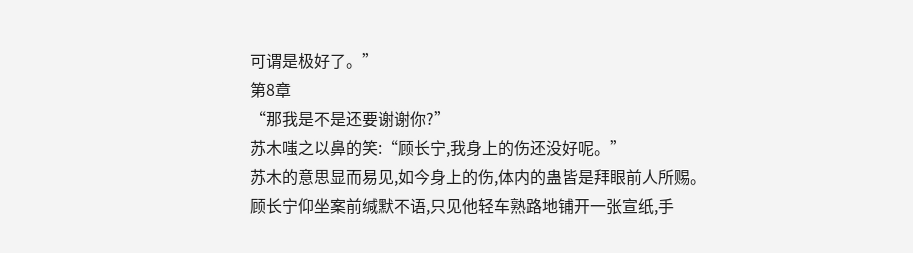可谓是极好了。”
第8章
“那我是不是还要谢谢你?”
苏木嗤之以鼻的笑:“顾长宁,我身上的伤还没好呢。”
苏木的意思显而易见,如今身上的伤,体内的蛊皆是拜眼前人所赐。
顾长宁仰坐案前缄默不语,只见他轻车熟路地铺开一张宣纸,手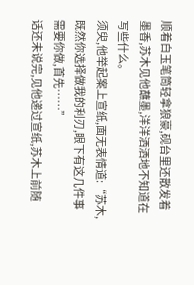顺着白玉笔筒轻拿狼豪,砚台里还散发着墨香,苏木见他蘸墨,洋洋洒洒地不知道在写些什么。
须臾,他举起案上宣纸,面无表情道:“苏木,既然你选择做我的利刃,眼下有这几件事需要你做,首先……”
话还未说完,见他递过宣纸,苏木上前随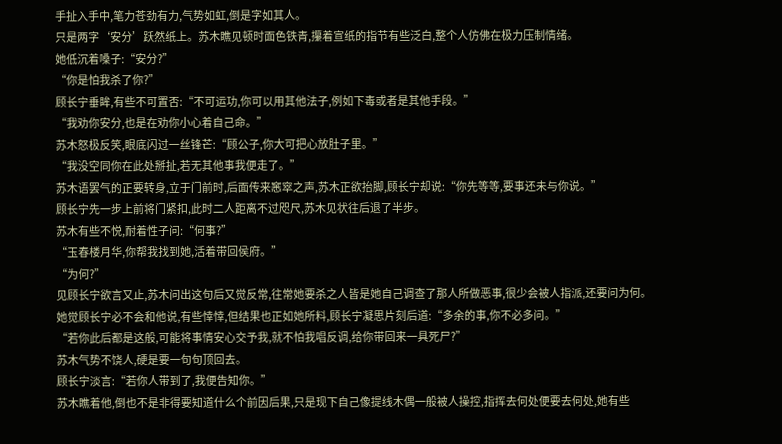手扯入手中,笔力苍劲有力,气势如虹,倒是字如其人。
只是两字‘安分’跃然纸上。苏木瞧见顿时面色铁青,攥着宣纸的指节有些泛白,整个人仿佛在极力压制情绪。
她低沉着嗓子:“安分?”
“你是怕我杀了你?”
顾长宁垂眸,有些不可置否:“不可运功,你可以用其他法子,例如下毒或者是其他手段。”
“我劝你安分,也是在劝你小心着自己命。”
苏木怒极反笑,眼底闪过一丝锋芒:“顾公子,你大可把心放肚子里。”
“我没空同你在此处掰扯,若无其他事我便走了。”
苏木语罢气的正要转身,立于门前时,后面传来窸窣之声,苏木正欲抬脚,顾长宁却说:“你先等等,要事还未与你说。”
顾长宁先一步上前将门紧扣,此时二人距离不过咫尺,苏木见状往后退了半步。
苏木有些不悦,耐着性子问:“何事?”
“玉春楼月华,你帮我找到她,活着带回侯府。”
“为何?”
见顾长宁欲言又止,苏木问出这句后又觉反常,往常她要杀之人皆是她自己调查了那人所做恶事,很少会被人指派,还要问为何。
她觉顾长宁必不会和他说,有些悻悻,但结果也正如她所料,顾长宁凝思片刻后道:“多余的事,你不必多问。”
“若你此后都是这般,可能将事情安心交予我,就不怕我唱反调,给你带回来一具死尸?”
苏木气势不饶人,硬是要一句句顶回去。
顾长宁淡言:“若你人带到了,我便告知你。”
苏木瞧着他,倒也不是非得要知道什么个前因后果,只是现下自己像提线木偶一般被人操控,指挥去何处便要去何处,她有些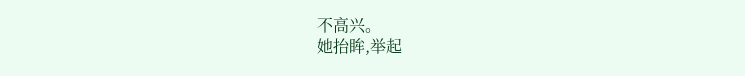不高兴。
她抬眸,举起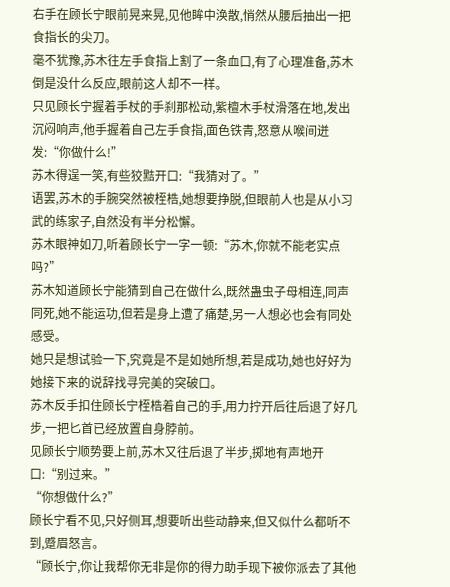右手在顾长宁眼前晃来晃,见他眸中涣散,悄然从腰后抽出一把食指长的尖刀。
毫不犹豫,苏木往左手食指上割了一条血口,有了心理准备,苏木倒是没什么反应,眼前这人却不一样。
只见顾长宁握着手杖的手刹那松动,紫檀木手杖滑落在地,发出沉闷响声,他手握着自己左手食指,面色铁青,怒意从喉间迸发:“你做什么!”
苏木得逞一笑,有些狡黠开口:“我猜对了。”
语罢,苏木的手腕突然被桎梏,她想要挣脱,但眼前人也是从小习武的练家子,自然没有半分松懈。
苏木眼神如刀,听着顾长宁一字一顿:“苏木,你就不能老实点吗?”
苏木知道顾长宁能猜到自己在做什么,既然蛊虫子母相连,同声同死,她不能运功,但若是身上遭了痛楚,另一人想必也会有同处感受。
她只是想试验一下,究竟是不是如她所想,若是成功,她也好好为她接下来的说辞找寻完美的突破口。
苏木反手扣住顾长宁桎梏着自己的手,用力拧开后往后退了好几步,一把匕首已经放置自身脖前。
见顾长宁顺势要上前,苏木又往后退了半步,掷地有声地开口:“别过来。”
“你想做什么?”
顾长宁看不见,只好侧耳,想要听出些动静来,但又似什么都听不到,蹙眉怒言。
“顾长宁,你让我帮你无非是你的得力助手现下被你派去了其他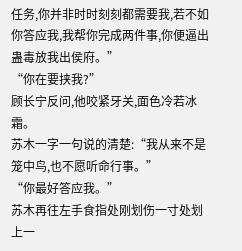任务,你并非时时刻刻都需要我,若不如你答应我,我帮你完成两件事,你便逼出蛊毒放我出侯府。”
“你在要挟我?”
顾长宁反问,他咬紧牙关,面色冷若冰霜。
苏木一字一句说的清楚:“我从来不是笼中鸟,也不愿听命行事。”
“你最好答应我。”
苏木再往左手食指处刚划伤一寸处划上一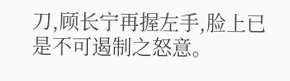刀,顾长宁再握左手,脸上已是不可遏制之怒意。